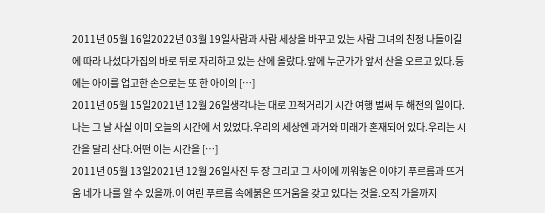2011년 05월 16일2022년 03월 19일사람과 사람 세상을 바꾸고 있는 사람 그녀의 친정 나들이길에 따라 나섰다가집의 바로 뒤로 자리하고 있는 산에 올랐다.앞에 누군가가 앞서 산을 오르고 있다.등에는 아이를 업고한 손으로는 또 한 아이의 […]
2011년 05월 15일2021년 12월 26일생각나는 대로 끄적거리기 시간 여행 벌써 두 해전의 일이다.나는 그 날 사실 이미 오늘의 시간에 서 있었다.우리의 세상엔 과거와 미래가 혼재되어 있다.우리는 시간을 달리 산다.어떤 이는 시간을 […]
2011년 05월 13일2021년 12월 26일사진 두 장 그리고 그 사이에 끼워놓은 이야기 푸르름과 뜨거움 네가 나를 알 수 있을까.이 여린 푸르름 속에붉은 뜨거움을 갖고 있다는 것을.오직 가을까지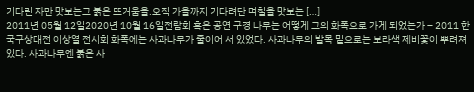기다린 자만 맛보는그 붉은 뜨거움을.오직 가을까지 기다려단 며칠을 맛보는 […]
2011년 05월 12일2020년 10월 16일전람회 혹은 공연 구경 나무는 어떻게 그의 화폭으로 가게 되었는가 – 2011 한국구상대전 이상열 전시회 화폭에는 사과나무가 줄이어 서 있었다. 사과나무의 발목 밑으로는 보라색 제비꽃이 뿌려져 있다. 사과나무엔 붉은 사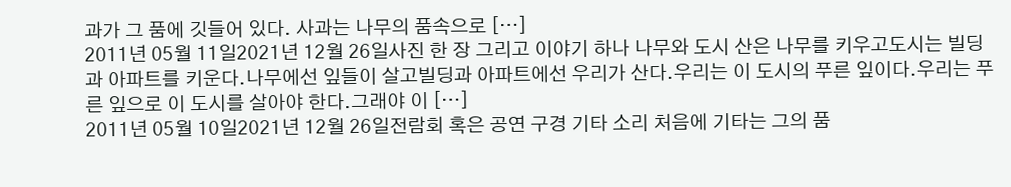과가 그 품에 깃들어 있다. 사과는 나무의 품속으로 […]
2011년 05월 11일2021년 12월 26일사진 한 장 그리고 이야기 하나 나무와 도시 산은 나무를 키우고도시는 빌딩과 아파트를 키운다.나무에선 잎들이 살고빌딩과 아파트에선 우리가 산다.우리는 이 도시의 푸른 잎이다.우리는 푸른 잎으로 이 도시를 살아야 한다.그래야 이 […]
2011년 05월 10일2021년 12월 26일전람회 혹은 공연 구경 기타 소리 처음에 기타는 그의 품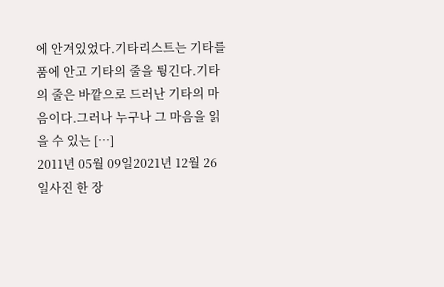에 안겨있었다.기타리스트는 기타를 품에 안고 기타의 줄을 튕긴다.기타의 줄은 바깥으로 드러난 기타의 마음이다.그러나 누구나 그 마음을 읽을 수 있는 […]
2011년 05월 09일2021년 12월 26일사진 한 장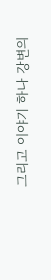그리고 이야기 하나 강변의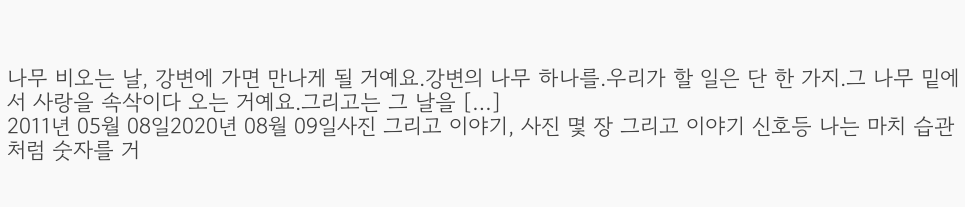나무 비오는 날, 강변에 가면 만나게 될 거예요.강변의 나무 하나를.우리가 할 일은 단 한 가지.그 나무 밑에서 사랑을 속삭이다 오는 거예요.그리고는 그 날을 […]
2011년 05월 08일2020년 08월 09일사진 그리고 이야기, 사진 몇 장 그리고 이야기 신호등 나는 마치 습관처럼 숫자를 거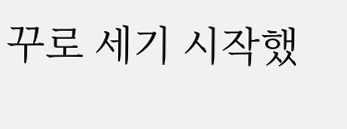꾸로 세기 시작했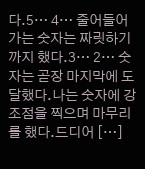다.5… 4… 줄어들어가는 숫자는 짜릿하기까지 했다.3… 2… 숫자는 곧장 마지막에 도달했다.나는 숫자에 강조점을 찍으며 마무리를 했다.드디어 […]